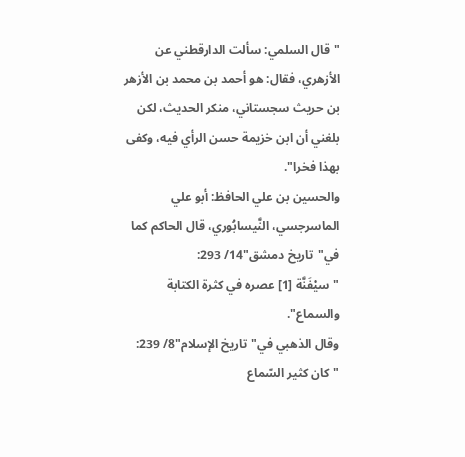"قال السلمي: سألت الدارقطني عن الأزهري، فقال: هو أحمد بن محمد بن الأزهر بن حريث سجستاني، منكر الحديث، لكن بلغني أن ابن خزيمة حسن الرأي فيه، وكفى بهذا فخرا".
والحسين بن علي الحافظ: أبو علي الماسرجسي، النَّيسابُوري، قال الحاكم كما في"تاريخ دمشق"14/ 293:
"سيْفَنَّة [1] عصره في كثرة الكتابة والسماع".
وقال الذهبي في"تاريخ الإسلام"8/ 239:
"كان كثير السّماع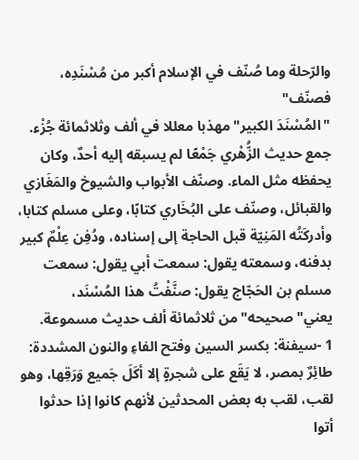والرّحلة وما صُنّف في الإسلام أكبر من مُسْنَدِه، فصنّف"
"المُسْنَدَ الكبير"مهذبا معللا في ألف وثلاثمائة جُزْء.
جمع حديث الزُّهْري جَمْعًا لم يسبقه إليه أحدٌ، وكان يحفظه مثل الماء. وصنّف الأبواب والشيوخ والمَغَازي والقبائل، وصنّف على البُخَاري كتابًا، وعلى مسلم كتابا، وأدركَتُه المَنِيّة قبل الحاجة إلى إسناده، ودُفِن عِلْمٌ كبير بدفنه، وسمعته يقول: سمعت أبي يقول: سمعت مسلم بن الحَجّاج يقول: صنَّفْتُ هذا المُسْنَد، يعني"صحيحه"من ثلاثمائة ألف حديث مسموعة.
1 -سيفنة: بكسر السين وفتح الفاءِ والنون المشددة: طائِرٌ بمصر، لا يَقَع على شجرةٍ إلا أكَلَ جَميع وَرَقِها، وهو لقب، لقب به بعض المحدثين لأنهم كانوا إذا حدثوا أتوا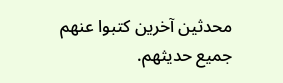محدثين آخرين كتبوا عنهم جميع حديثهم.